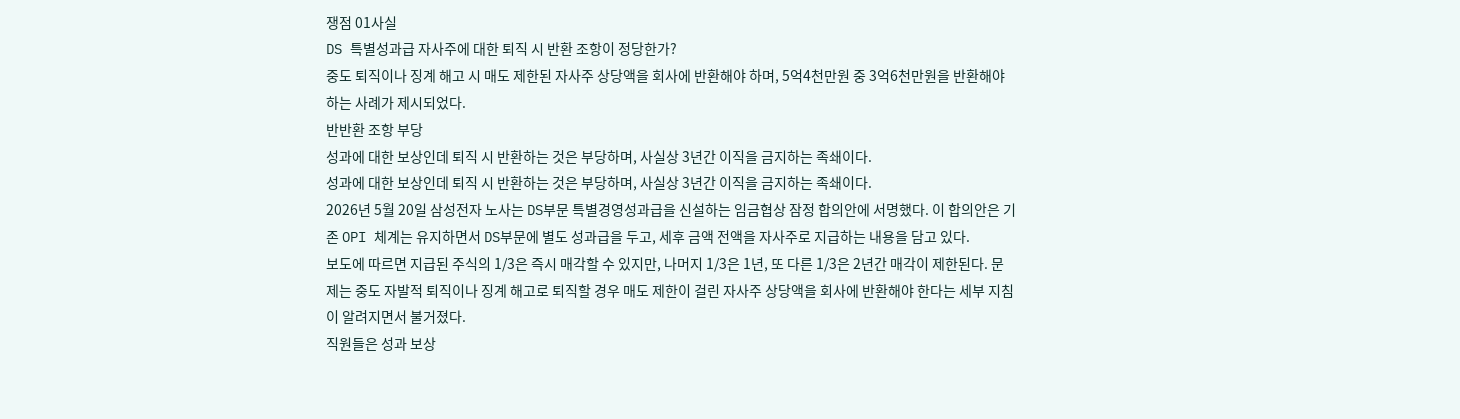쟁점 01사실
DS 특별성과급 자사주에 대한 퇴직 시 반환 조항이 정당한가?
중도 퇴직이나 징계 해고 시 매도 제한된 자사주 상당액을 회사에 반환해야 하며, 5억4천만원 중 3억6천만원을 반환해야 하는 사례가 제시되었다.
반반환 조항 부당
성과에 대한 보상인데 퇴직 시 반환하는 것은 부당하며, 사실상 3년간 이직을 금지하는 족쇄이다.
성과에 대한 보상인데 퇴직 시 반환하는 것은 부당하며, 사실상 3년간 이직을 금지하는 족쇄이다.
2026년 5월 20일 삼성전자 노사는 DS부문 특별경영성과급을 신설하는 임금협상 잠정 합의안에 서명했다. 이 합의안은 기존 OPI 체계는 유지하면서 DS부문에 별도 성과급을 두고, 세후 금액 전액을 자사주로 지급하는 내용을 담고 있다.
보도에 따르면 지급된 주식의 1/3은 즉시 매각할 수 있지만, 나머지 1/3은 1년, 또 다른 1/3은 2년간 매각이 제한된다. 문제는 중도 자발적 퇴직이나 징계 해고로 퇴직할 경우 매도 제한이 걸린 자사주 상당액을 회사에 반환해야 한다는 세부 지침이 알려지면서 불거졌다.
직원들은 성과 보상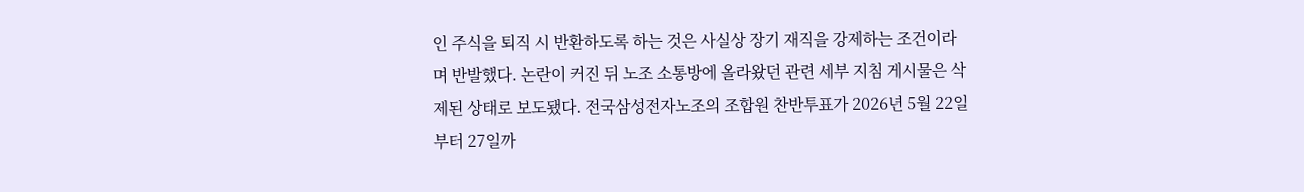인 주식을 퇴직 시 반환하도록 하는 것은 사실상 장기 재직을 강제하는 조건이라며 반발했다. 논란이 커진 뒤 노조 소통방에 올라왔던 관련 세부 지침 게시물은 삭제된 상태로 보도됐다. 전국삼성전자노조의 조합원 찬반투표가 2026년 5월 22일부터 27일까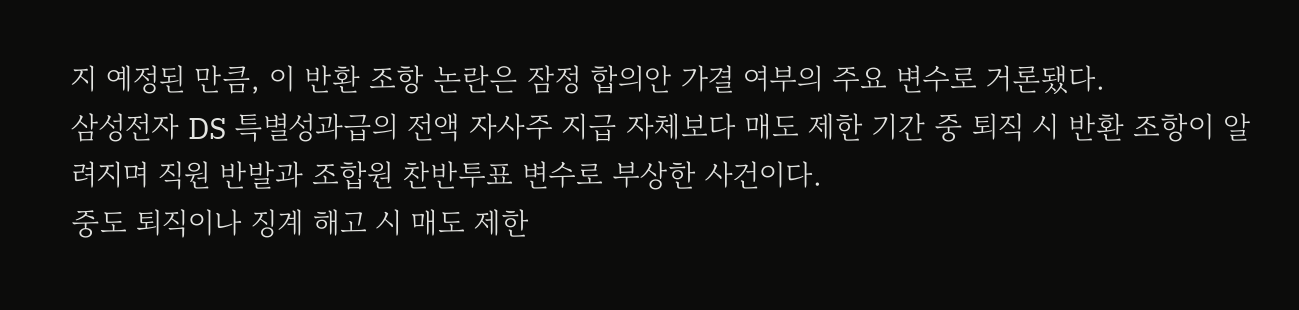지 예정된 만큼, 이 반환 조항 논란은 잠정 합의안 가결 여부의 주요 변수로 거론됐다.
삼성전자 DS 특별성과급의 전액 자사주 지급 자체보다 매도 제한 기간 중 퇴직 시 반환 조항이 알려지며 직원 반발과 조합원 찬반투표 변수로 부상한 사건이다.
중도 퇴직이나 징계 해고 시 매도 제한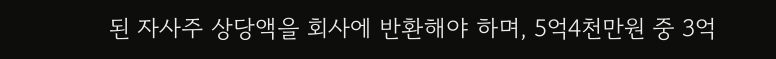된 자사주 상당액을 회사에 반환해야 하며, 5억4천만원 중 3억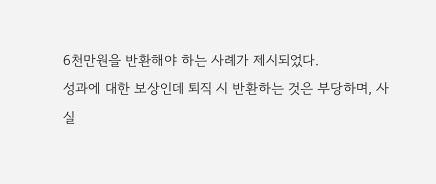6천만원을 반환해야 하는 사례가 제시되었다.
성과에 대한 보상인데 퇴직 시 반환하는 것은 부당하며, 사실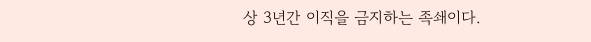상 3년간 이직을 금지하는 족쇄이다.